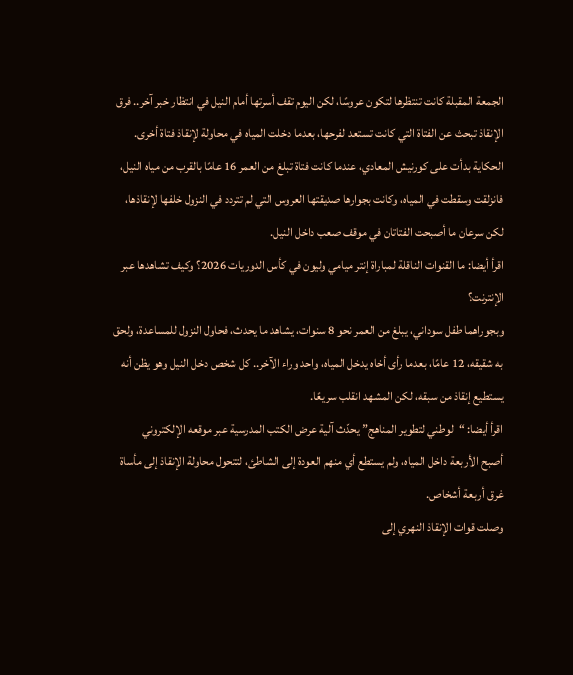الجمعة المقبلة كانت تنتظرها لتكون عروسًا، لكن اليوم تقف أسرتها أمام النيل في انتظار خبر آخر.. فرق الإنقاذ تبحث عن الفتاة التي كانت تستعد لفرحها، بعدما دخلت المياه في محاولة لإنقاذ فتاة أخرى.
الحكاية بدأت على كورنيش المعادي، عندما كانت فتاة تبلغ من العمر 16 عامًا بالقرب من مياه النيل، فانزلقت وسقطت في المياه، وكانت بجوارها صديقتها العروس التي لم تتردد في النزول خلفها لإنقاذها، لكن سرعان ما أصبحت الفتاتان في موقف صعب داخل النيل.
اقرأ أيضا: ما القنوات الناقلة لمباراة إنتر ميامي وليون في كأس الدوريات 2026؟ وكيف تشاهدها عبر الإنترنت؟
وبجوراهما طفل سوداني، يبلغ من العمر نحو 8 سنوات، يشاهد ما يحدث، فحاول النزول للمساعدة، ولحق به شقيقه، 12 عامًا، بعدما رأى أخاه يدخل المياه، واحد وراء الآخر.. كل شخص دخل النيل وهو يظن أنه يستطيع إنقاذ من سبقه، لكن المشهد انقلب سريعًا.
اقرأ أيضا: “لوطني لتطوير المناهج” يحدّث آلية عرض الكتب المدرسية عبر موقعه الإلكتروني
أصبح الأربعة داخل المياه، ولم يستطع أي منهم العودة إلى الشاطئ، لتتحول محاولة الإنقاذ إلى مأساة غرق أربعة أشخاص.
وصلت قوات الإنقاذ النهري إلى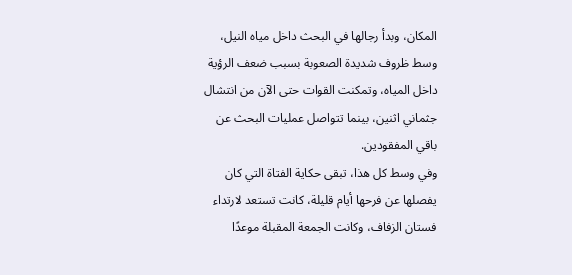المكان، وبدأ رجالها في البحث داخل مياه النيل، وسط ظروف شديدة الصعوبة بسبب ضعف الرؤية داخل المياه، وتمكنت القوات حتى الآن من انتشال جثماني اثنين، بينما تتواصل عمليات البحث عن باقي المفقودين.
وفي وسط كل هذا، تبقى حكاية الفتاة التي كان يفصلها عن فرحها أيام قليلة، كانت تستعد لارتداء فستان الزفاف، وكانت الجمعة المقبلة موعدًا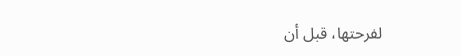لفرحتها، قبل أن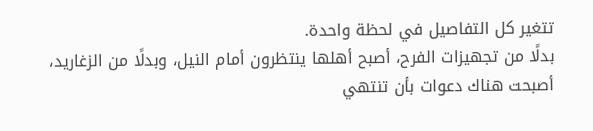تتغير كل التفاصيل في لحظة واحدة.
بدلًا من تجهيزات الفرح، أصبح أهلها ينتظرون أمام النيل، وبدلًا من الزغاريد، أصبحت هناك دعوات بأن تنتهي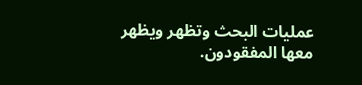عمليات البحث وتظهر ويظهر معها المفقودون.